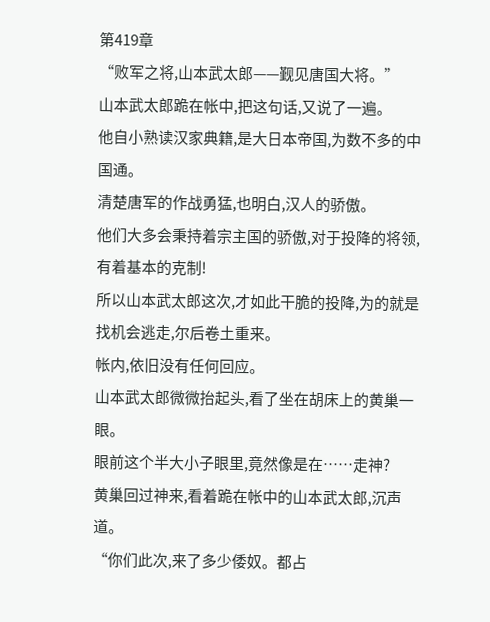第419章
“败军之将,山本武太郎——觐见唐国大将。”
山本武太郎跪在帐中,把这句话,又说了一遍。
他自小熟读汉家典籍,是大日本帝国,为数不多的中国通。
清楚唐军的作战勇猛,也明白,汉人的骄傲。
他们大多会秉持着宗主国的骄傲,对于投降的将领,有着基本的克制!
所以山本武太郎这次,才如此干脆的投降,为的就是找机会逃走,尔后卷土重来。
帐内,依旧没有任何回应。
山本武太郎微微抬起头,看了坐在胡床上的黄巢一眼。
眼前这个半大小子眼里,竟然像是在……走神?
黄巢回过神来,看着跪在帐中的山本武太郎,沉声道。
“你们此次,来了多少倭奴。都占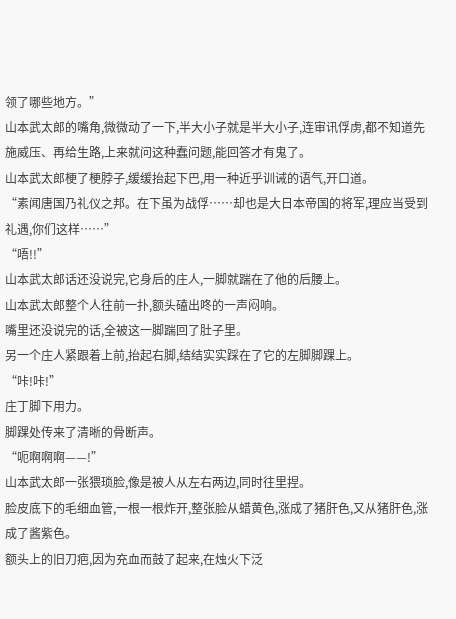领了哪些地方。”
山本武太郎的嘴角,微微动了一下,半大小子就是半大小子,连审讯俘虏,都不知道先施威压、再给生路,上来就问这种蠢问题,能回答才有鬼了。
山本武太郎梗了梗脖子,缓缓抬起下巴,用一种近乎训诫的语气,开口道。
“素闻唐国乃礼仪之邦。在下虽为战俘……却也是大日本帝国的将军,理应当受到礼遇,你们这样……”
“唔!!”
山本武太郎话还没说完,它身后的庄人,一脚就踹在了他的后腰上。
山本武太郎整个人往前一扑,额头磕出咚的一声闷响。
嘴里还没说完的话,全被这一脚踹回了肚子里。
另一个庄人紧跟着上前,抬起右脚,结结实实踩在了它的左脚脚踝上。
“咔!咔!”
庄丁脚下用力。
脚踝处传来了清晰的骨断声。
“呃啊啊啊——!”
山本武太郎一张猥琐脸,像是被人从左右两边,同时往里捏。
脸皮底下的毛细血管,一根一根炸开,整张脸从蜡黄色,涨成了猪肝色,又从猪肝色,涨成了酱紫色。
额头上的旧刀疤,因为充血而鼓了起来,在烛火下泛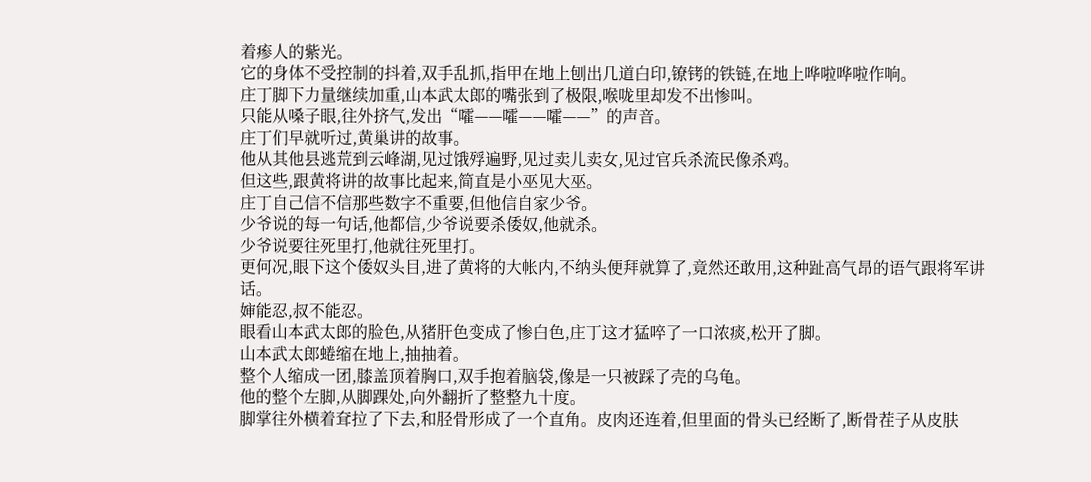着瘆人的紫光。
它的身体不受控制的抖着,双手乱抓,指甲在地上刨出几道白印,镣铐的铁链,在地上哗啦哗啦作响。
庄丁脚下力量继续加重,山本武太郎的嘴张到了极限,喉咙里却发不出惨叫。
只能从嗓子眼,往外挤气,发出“嚯——嚯——嚯——”的声音。
庄丁们早就听过,黄巢讲的故事。
他从其他县逃荒到云峰湖,见过饿殍遍野,见过卖儿卖女,见过官兵杀流民像杀鸡。
但这些,跟黄将讲的故事比起来,简直是小巫见大巫。
庄丁自己信不信那些数字不重要,但他信自家少爷。
少爷说的每一句话,他都信,少爷说要杀倭奴,他就杀。
少爷说要往死里打,他就往死里打。
更何况,眼下这个倭奴头目,进了黄将的大帐内,不纳头便拜就算了,竟然还敢用,这种趾高气昂的语气跟将军讲话。
婶能忍,叔不能忍。
眼看山本武太郎的脸色,从猪肝色变成了惨白色,庄丁这才猛啐了一口浓痰,松开了脚。
山本武太郎蜷缩在地上,抽抽着。
整个人缩成一团,膝盖顶着胸口,双手抱着脑袋,像是一只被踩了壳的乌龟。
他的整个左脚,从脚踝处,向外翻折了整整九十度。
脚掌往外横着耷拉了下去,和胫骨形成了一个直角。皮肉还连着,但里面的骨头已经断了,断骨茬子从皮肤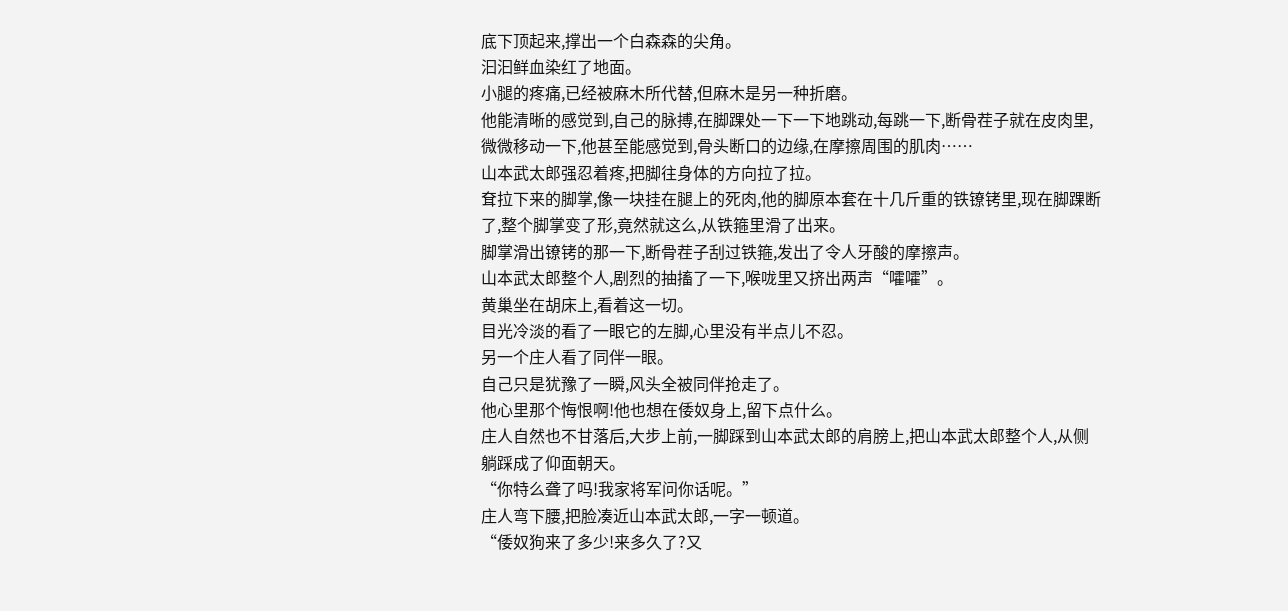底下顶起来,撑出一个白森森的尖角。
汩汩鲜血染红了地面。
小腿的疼痛,已经被麻木所代替,但麻木是另一种折磨。
他能清晰的感觉到,自己的脉搏,在脚踝处一下一下地跳动,每跳一下,断骨茬子就在皮肉里,微微移动一下,他甚至能感觉到,骨头断口的边缘,在摩擦周围的肌肉……
山本武太郎强忍着疼,把脚往身体的方向拉了拉。
耷拉下来的脚掌,像一块挂在腿上的死肉,他的脚原本套在十几斤重的铁镣铐里,现在脚踝断了,整个脚掌变了形,竟然就这么,从铁箍里滑了出来。
脚掌滑出镣铐的那一下,断骨茬子刮过铁箍,发出了令人牙酸的摩擦声。
山本武太郎整个人,剧烈的抽搐了一下,喉咙里又挤出两声“嚯嚯”。
黄巢坐在胡床上,看着这一切。
目光冷淡的看了一眼它的左脚,心里没有半点儿不忍。
另一个庄人看了同伴一眼。
自己只是犹豫了一瞬,风头全被同伴抢走了。
他心里那个悔恨啊!他也想在倭奴身上,留下点什么。
庄人自然也不甘落后,大步上前,一脚踩到山本武太郎的肩膀上,把山本武太郎整个人,从侧躺踩成了仰面朝天。
“你特么聋了吗!我家将军问你话呢。”
庄人弯下腰,把脸凑近山本武太郎,一字一顿道。
“倭奴狗来了多少!来多久了?又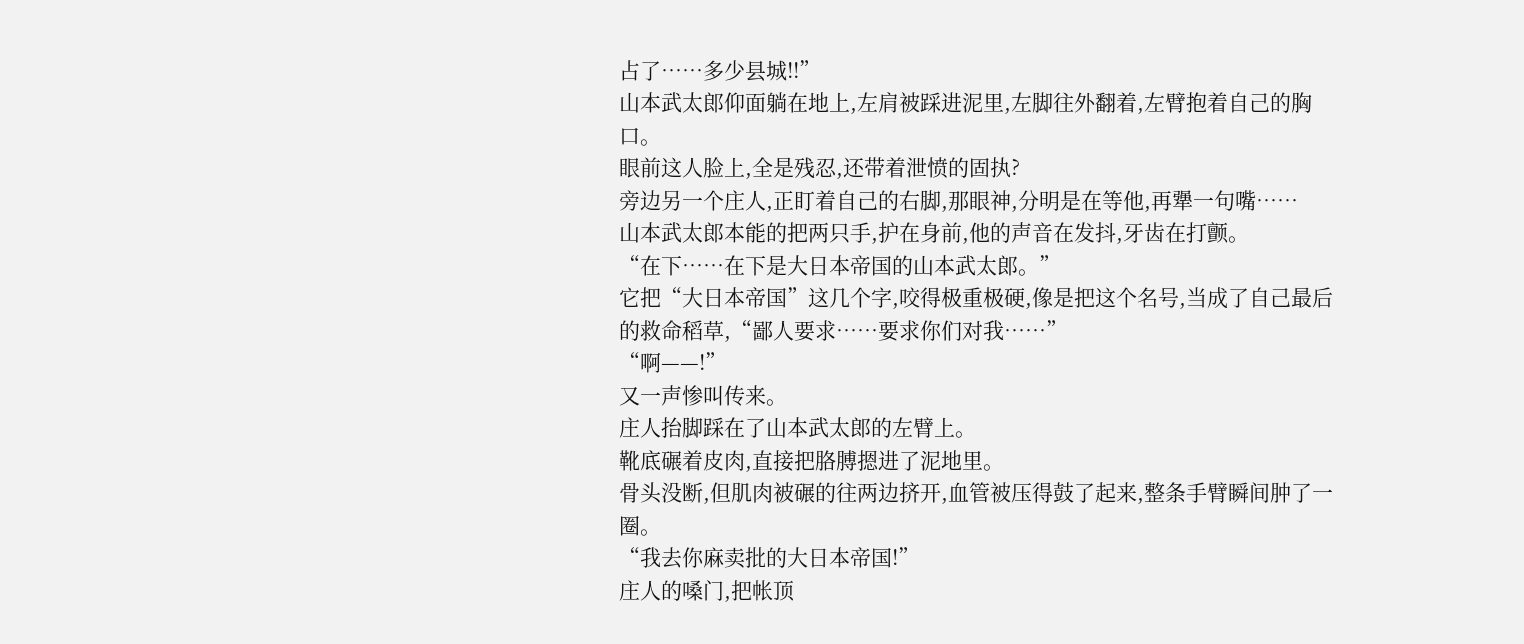占了……多少县城!!”
山本武太郎仰面躺在地上,左肩被踩进泥里,左脚往外翻着,左臂抱着自己的胸口。
眼前这人脸上,全是残忍,还带着泄愤的固执?
旁边另一个庄人,正盯着自己的右脚,那眼神,分明是在等他,再犟一句嘴……
山本武太郎本能的把两只手,护在身前,他的声音在发抖,牙齿在打颤。
“在下……在下是大日本帝国的山本武太郎。”
它把“大日本帝国”这几个字,咬得极重极硬,像是把这个名号,当成了自己最后的救命稻草,“鄙人要求……要求你们对我……”
“啊——!”
又一声惨叫传来。
庄人抬脚踩在了山本武太郎的左臂上。
靴底碾着皮肉,直接把胳膊摁进了泥地里。
骨头没断,但肌肉被碾的往两边挤开,血管被压得鼓了起来,整条手臂瞬间肿了一圈。
“我去你麻卖批的大日本帝国!”
庄人的嗓门,把帐顶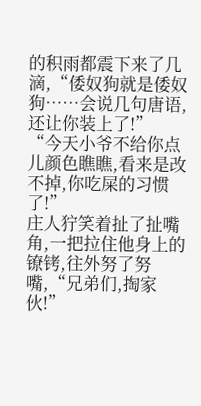的积雨都震下来了几滴,“倭奴狗就是倭奴狗……会说几句唐语,还让你装上了!”
“今天小爷不给你点儿颜色瞧瞧,看来是改不掉,你吃屎的习惯了!”
庄人狞笑着扯了扯嘴角,一把拉住他身上的镣铐,往外努了努嘴,“兄弟们,掏家伙!”